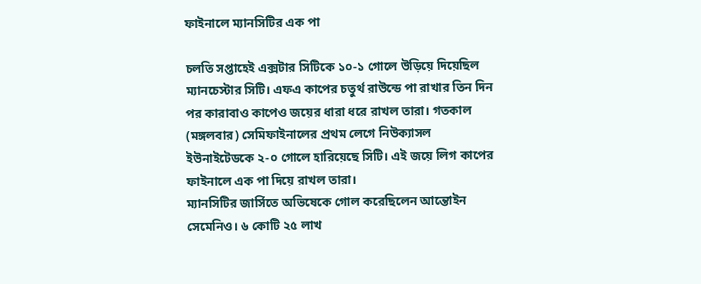ফাইনালে ম্যানসিটির এক পা

চলতি সপ্তাহেই এক্সটার সিটিকে ১০-১ গোলে উড়িয়ে দিয়েছিল ম্যানচেস্টার সিটি। এফএ কাপের চতুর্থ রাউন্ডে পা রাখার তিন দিন পর কারাবাও কাপেও জয়ের ধারা ধরে রাখল তারা। গতকাল (মঙ্গলবার) সেমিফাইনালের প্রথম লেগে নিউক্যাসল ইউনাইটেডকে ২-০ গোলে হারিয়েছে সিটি। এই জয়ে লিগ কাপের ফাইনালে এক পা দিয়ে রাখল তারা।
ম্যানসিটির জার্সিতে অভিষেকে গোল করেছিলেন আন্তোইন সেমেনিও। ৬ কোটি ২৫ লাখ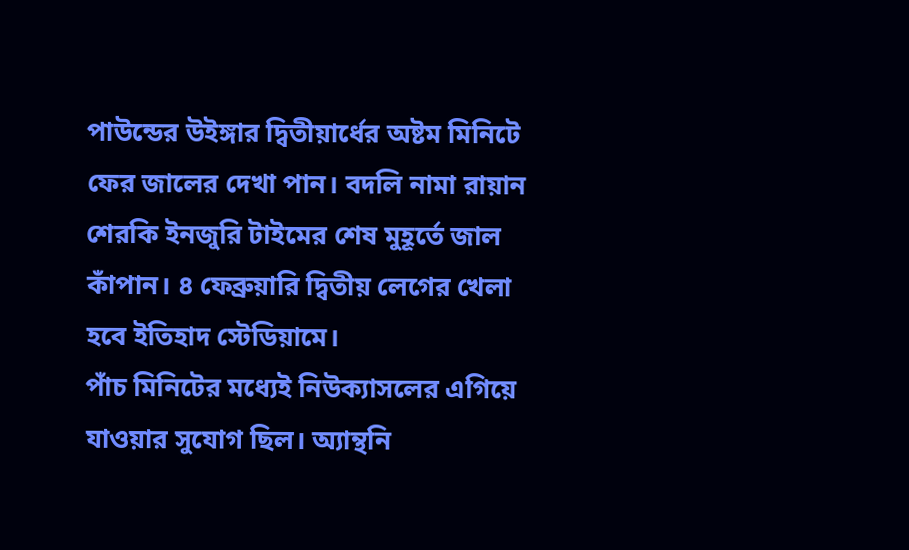পাউন্ডের উইঙ্গার দ্বিতীয়ার্ধের অষ্টম মিনিটে ফের জালের দেখা পান। বদলি নামা রায়ান শেরকি ইনজুরি টাইমের শেষ মুহূর্তে জাল কাঁপান। ৪ ফেব্রুয়ারি দ্বিতীয় লেগের খেলা হবে ইতিহাদ স্টেডিয়ামে।
পাঁচ মিনিটের মধ্যেই নিউক্যাসলের এগিয়ে যাওয়ার সুযোগ ছিল। অ্যান্থনি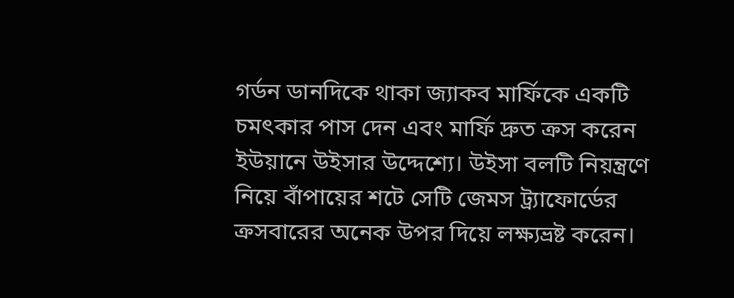গর্ডন ডানদিকে থাকা জ্যাকব মার্ফিকে একটি চমৎকার পাস দেন এবং মার্ফি দ্রুত ক্রস করেন ইউয়ানে উইসার উদ্দেশ্যে। উইসা বলটি নিয়ন্ত্রণে নিয়ে বাঁপায়ের শটে সেটি জেমস ট্র্যাফোর্ডের ক্রসবারের অনেক উপর দিয়ে লক্ষ্যভ্রষ্ট করেন।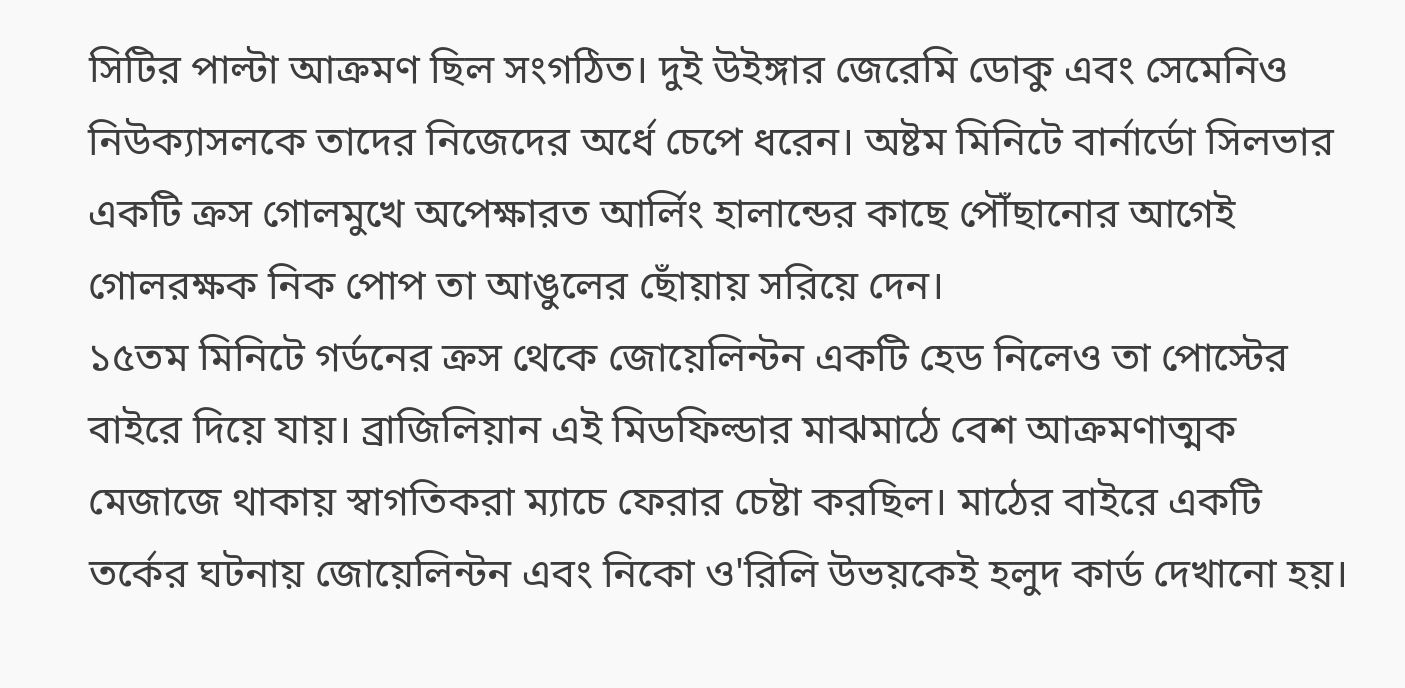সিটির পাল্টা আক্রমণ ছিল সংগঠিত। দুই উইঙ্গার জেরেমি ডোকু এবং সেমেনিও নিউক্যাসলকে তাদের নিজেদের অর্ধে চেপে ধরেন। অষ্টম মিনিটে বার্নার্ডো সিলভার একটি ক্রস গোলমুখে অপেক্ষারত আর্লিং হালান্ডের কাছে পৌঁছানোর আগেই গোলরক্ষক নিক পোপ তা আঙুলের ছোঁয়ায় সরিয়ে দেন।
১৫তম মিনিটে গর্ডনের ক্রস থেকে জোয়েলিন্টন একটি হেড নিলেও তা পোস্টের বাইরে দিয়ে যায়। ব্রাজিলিয়ান এই মিডফিল্ডার মাঝমাঠে বেশ আক্রমণাত্মক মেজাজে থাকায় স্বাগতিকরা ম্যাচে ফেরার চেষ্টা করছিল। মাঠের বাইরে একটি তর্কের ঘটনায় জোয়েলিন্টন এবং নিকো ও'রিলি উভয়কেই হলুদ কার্ড দেখানো হয়।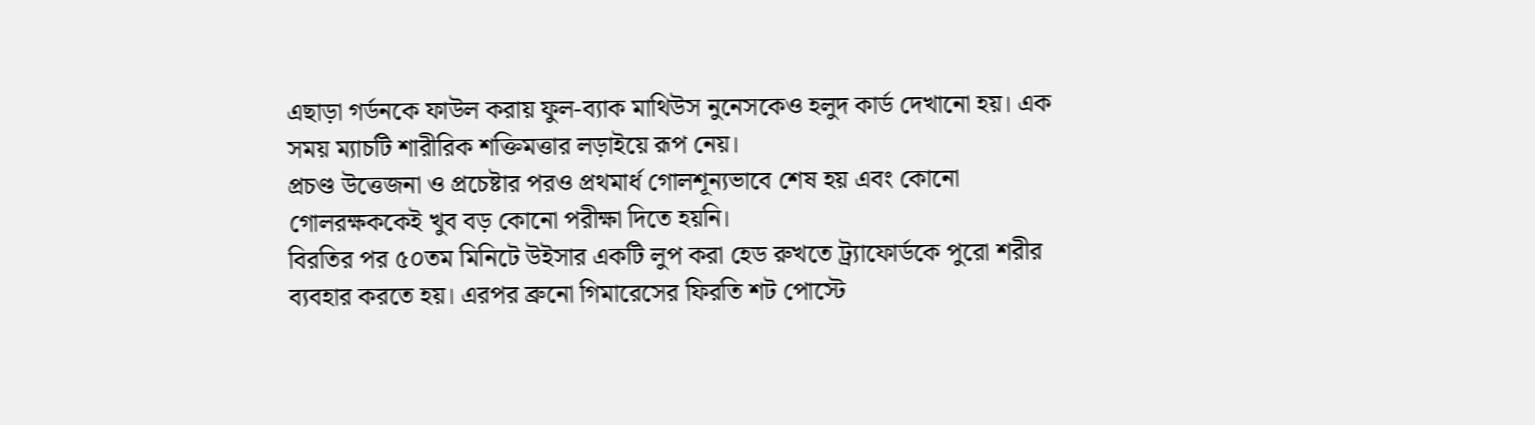এছাড়া গর্ডনকে ফাউল করায় ফুল-ব্যাক মাথিউস নুনেসকেও হলুদ কার্ড দেখানো হয়। এক সময় ম্যাচটি শারীরিক শক্তিমত্তার লড়াইয়ে রূপ নেয়।
প্রচণ্ড উত্তেজনা ও প্রচেষ্টার পরও প্রথমার্ধ গোলশূন্যভাবে শেষ হয় এবং কোনো গোলরক্ষককেই খুব বড় কোনো পরীক্ষা দিতে হয়নি।
বিরতির পর ৫০তম মিনিটে উইসার একটি লুপ করা হেড রুখতে ট্র্যাফোর্ডকে পুরো শরীর ব্যবহার করতে হয়। এরপর ব্রুনো গিমারেসের ফিরতি শট পোস্টে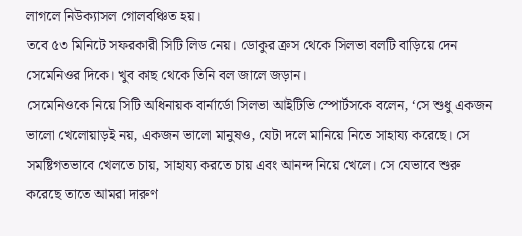লাগলে নিউক্যাসল গোলবঞ্চিত হয়।
তবে ৫৩ মিনিটে সফরকারী সিটি লিড নেয়। ডোকুর ক্রস থেকে সিলভা বলটি বাড়িয়ে দেন সেমেনিওর দিকে। খুব কাছ থেকে তিনি বল জালে জড়ান।
সেমেনিওকে নিয়ে সিটি অধিনায়ক বার্নার্ডো সিলভা আইটিভি স্পোর্টসকে বলেন, ‘সে শুধু একজন ভালো খেলোয়াড়ই নয়, একজন ভালো মানুষও, যেটা দলে মানিয়ে নিতে সাহায্য করেছে। সে সমষ্টিগতভাবে খেলতে চায়, সাহায্য করতে চায় এবং আনন্দ নিয়ে খেলে। সে যেভাবে শুরু করেছে তাতে আমরা দারুণ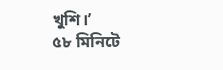খুশি।’
৫৮ মিনিটে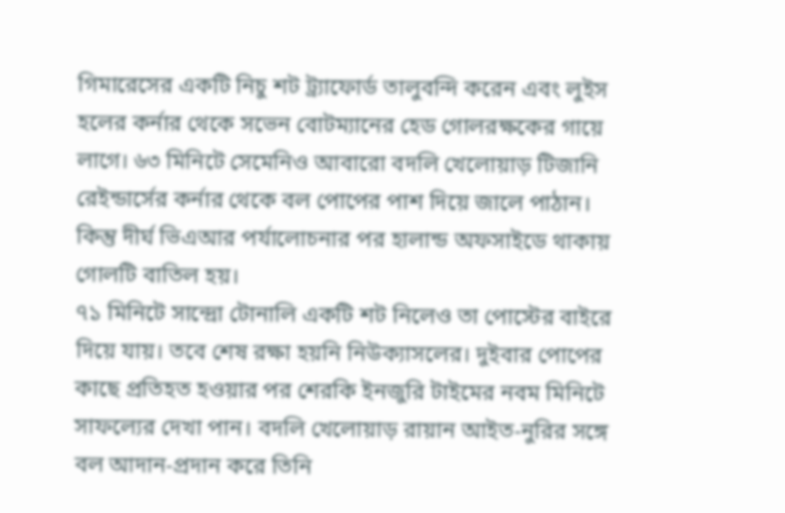গিমারেসের একটি নিচু শট ট্র্যাফোর্ড তালুবন্দি করেন এবং লুইস হলের কর্নার থেকে সভেন বোটম্যানের হেড গোলরক্ষকের গায়ে লাগে। ৬৩ মিনিটে সেমেনিও আবারো বদলি খেলোয়াড় টিজানি রেইন্ডার্সের কর্নার থেকে বল পোপের পাশ দিয়ে জালে পাঠান। কিন্তু দীর্ঘ ভিএআর পর্যালোচনার পর হালান্ড অফসাইডে থাকায় গোলটি বাতিল হয়।
৭১ মিনিটে সান্দ্রো টোনালি একটি শট নিলেও তা পোস্টের বাইরে দিয়ে যায়। তবে শেষ রক্ষা হয়নি নিউক্যাসলের। দুইবার পোপের কাছে প্রতিহত হওয়ার পর শেরকি ইনজুরি টাইমের নবম মিনিটে সাফল্যের দেখা পান। বদলি খেলোয়াড় রায়ান আইত-নুরির সঙ্গে বল আদান-প্রদান করে তিনি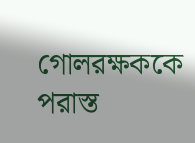গোলরক্ষককে পরাস্ত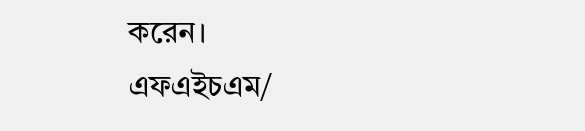করেন।
এফএইচএম/